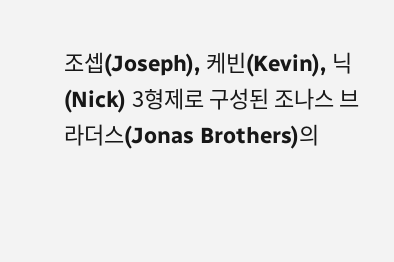조셉(Joseph), 케빈(Kevin), 닉(Nick) 3형제로 구성된 조나스 브라더스(Jonas Brothers)의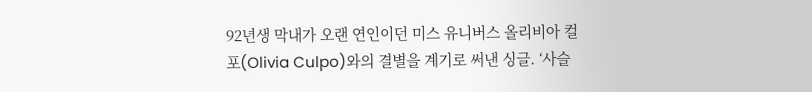92년생 막내가 오랜 연인이던 미스 유니버스 올리비아 컬포(Olivia Culpo)와의 결별을 계기로 써낸 싱글. ‘사슬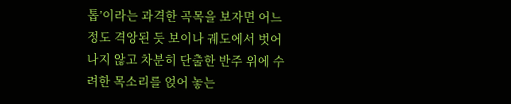톱’이라는 과격한 곡목을 보자면 어느 정도 격앙된 듯 보이나 궤도에서 벗어나지 않고 차분히 단출한 반주 위에 수려한 목소리를 얹어 놓는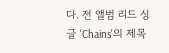다. 전 앨범 리드 싱글 ‘Chains'의 제목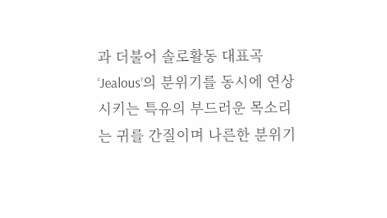과 더불어 솔로활동 대표곡 ‘Jealous’의 분위기를 동시에 연상시키는 특유의 부드러운 목소리는 귀를 간질이며 나른한 분위기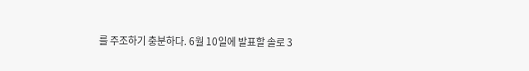를 주조하기 충분하다. 6월 10일에 발표할 솔로 3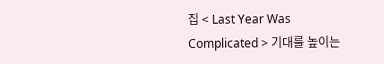집 < Last Year Was Complicated > 기대를 높이는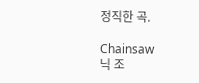정직한 곡.

Chainsaw
닉 조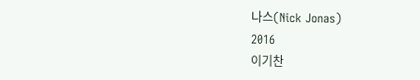나스(Nick Jonas)
2016
이기찬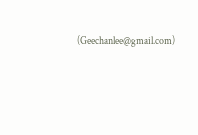(Geechanlee@gmail.com)